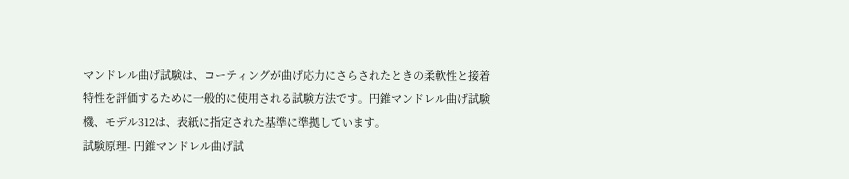マンドレル曲げ試験は、コーティングが曲げ応力にさらされたときの柔軟性と接着特性を評価するために一般的に使用される試験方法です。円錐マンドレル曲げ試験機、モデル312は、表紙に指定された基準に準拠しています。
試験原理- 円錐マンドレル曲げ試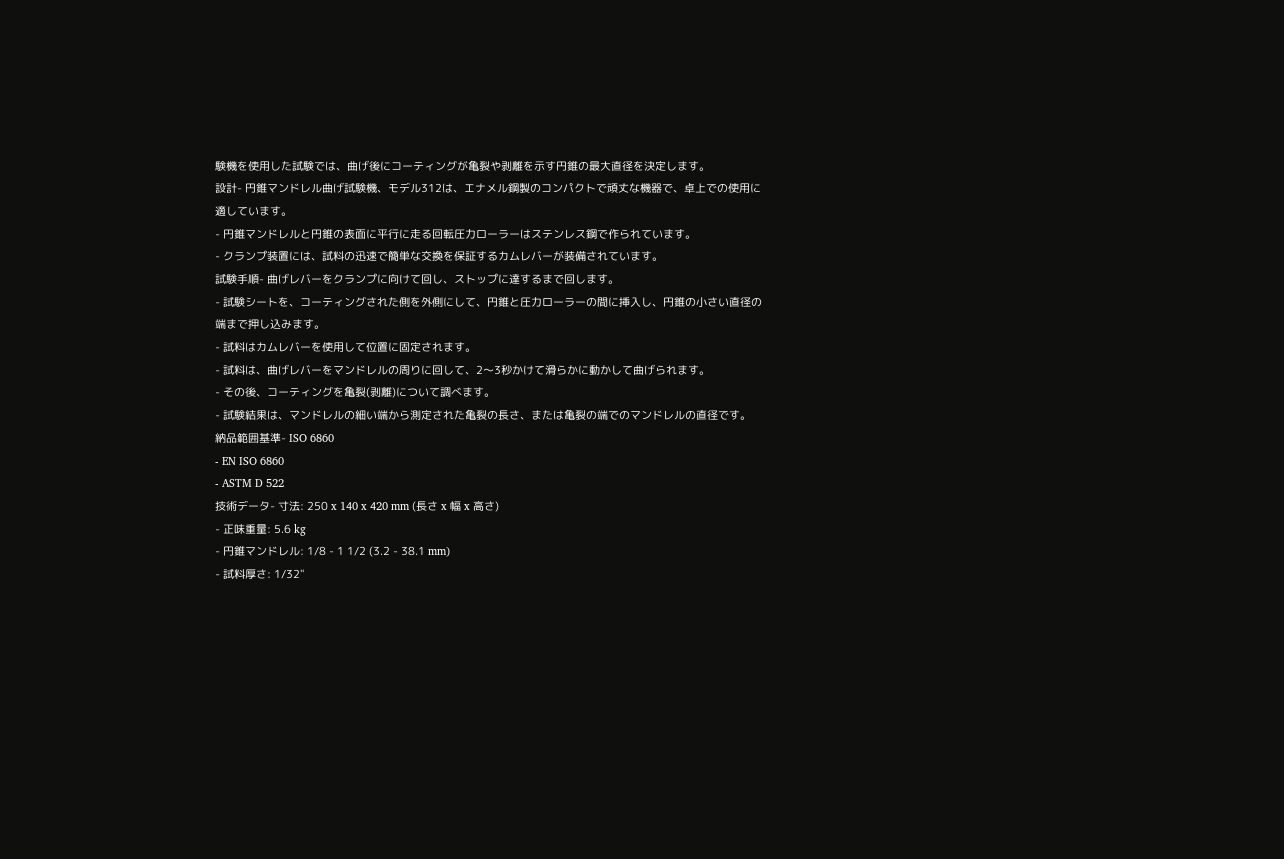験機を使用した試験では、曲げ後にコーティングが亀裂や剥離を示す円錐の最大直径を決定します。
設計- 円錐マンドレル曲げ試験機、モデル312は、エナメル鋼製のコンパクトで頑丈な機器で、卓上での使用に適しています。
- 円錐マンドレルと円錐の表面に平行に走る回転圧力ローラーはステンレス鋼で作られています。
- クランプ装置には、試料の迅速で簡単な交換を保証するカムレバーが装備されています。
試験手順- 曲げレバーをクランプに向けて回し、ストップに達するまで回します。
- 試験シートを、コーティングされた側を外側にして、円錐と圧力ローラーの間に挿入し、円錐の小さい直径の端まで押し込みます。
- 試料はカムレバーを使用して位置に固定されます。
- 試料は、曲げレバーをマンドレルの周りに回して、2〜3秒かけて滑らかに動かして曲げられます。
- その後、コーティングを亀裂(剥離)について調べます。
- 試験結果は、マンドレルの細い端から測定された亀裂の長さ、または亀裂の端でのマンドレルの直径です。
納品範囲基準- ISO 6860
- EN ISO 6860
- ASTM D 522
技術データ- 寸法: 250 x 140 x 420 mm (長さ x 幅 x 高さ)
- 正味重量: 5.6 kg
- 円錐マンドレル: 1/8 - 1 1/2 (3.2 - 38.1 mm)
- 試料厚さ: 1/32"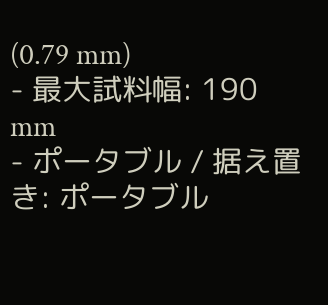(0.79 mm)
- 最大試料幅: 190 mm
- ポータブル / 据え置き: ポータブル